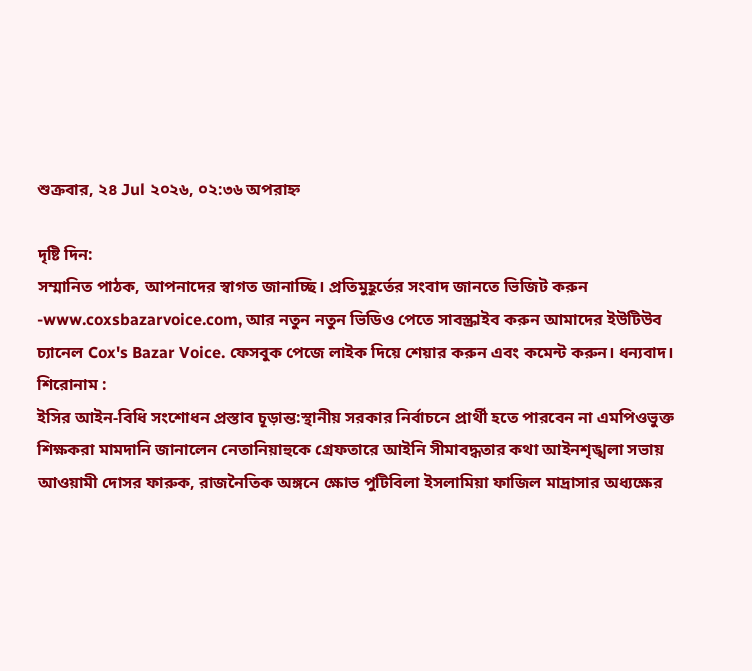শুক্রবার, ২৪ Jul ২০২৬, ০২:৩৬ অপরাহ্ন

দৃষ্টি দিন:
সম্মানিত পাঠক, আপনাদের স্বাগত জানাচ্ছি। প্রতিমুহূর্তের সংবাদ জানতে ভিজিট করুন -www.coxsbazarvoice.com, আর নতুন নতুন ভিডিও পেতে সাবস্ক্রাইব করুন আমাদের ইউটিউব চ্যানেল Cox's Bazar Voice. ফেসবুক পেজে লাইক দিয়ে শেয়ার করুন এবং কমেন্ট করুন। ধন্যবাদ।
শিরোনাম :
ইসির আইন-বিধি সংশোধন প্রস্তাব চূড়ান্ত:স্থানীয় সরকার নির্বাচনে প্রার্থী হতে পারবেন না এমপিওভুক্ত শিক্ষকরা মামদানি জানালেন নেতানিয়াহুকে গ্রেফতারে আইনি সীমাবদ্ধতার কথা আইনশৃঙ্খলা সভায় আওয়ামী দোসর ফারুক, রাজনৈতিক অঙ্গনে ক্ষোভ পুটিবিলা ইসলামিয়া ফাজিল মাদ্রাসার অধ্যক্ষের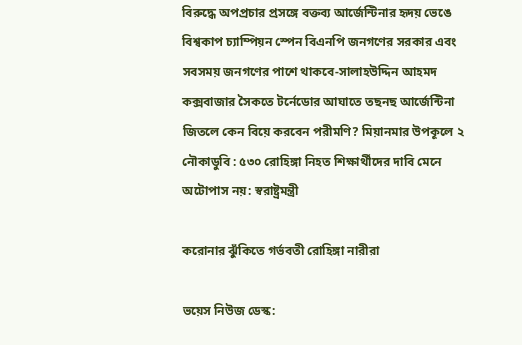বিরুদ্ধে অপপ্রচার প্রসঙ্গে বক্তব্য আর্জেন্টিনার হৃদয় ভেঙে বিশ্বকাপ চ্যাম্পিয়ন স্পেন বিএনপি জনগণের সরকার এবং সবসময় জনগণের পাশে থাকবে-সালাহউদ্দিন আহমদ  কক্সবাজার সৈকতে টর্নেডোর আঘাতে তছনছ আর্জেন্টিনা জিতলে কেন বিয়ে করবেন পরীমণি? মিয়ানমার উপকূলে ২ নৌকাডুবি : ৫৩০ রোহিঙ্গা নিহত শিক্ষার্থীদের দাবি মেনে অটোপাস নয়: স্বরাষ্ট্রমন্ত্রী

করোনার ঝুঁকিতে গর্ভবতী রোহিঙ্গা নারীরা

ভয়েস নিউজ ডেস্ক: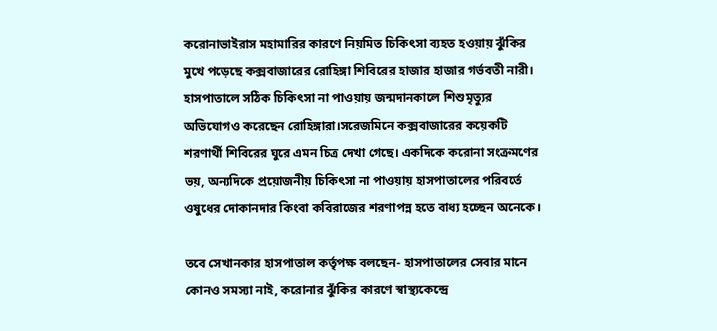করোনাভাইরাস মহামারির কারণে নিয়মিত চিকিৎসা ব্যহত হওয়ায় ঝুঁকির মুখে পড়েছে কক্সবাজারের রোহিঙ্গা শিবিরের হাজার হাজার গর্ভবতী নারী। হাসপাতালে সঠিক চিকিৎসা না পাওয়ায় জন্মদানকালে শিশুমৃত্যুর অভিযোগও করেছেন রোহিঙ্গারা।সরেজমিনে কক্সবাজারের কয়েকটি শরণার্থী শিবিরের ঘুরে এমন চিত্র দেখা গেছে। একদিকে করোনা সংক্রমণের ভয়, অন্যদিকে প্রয়োজনীয় চিকিৎসা না পাওয়ায় হাসপাতালের পরিবর্তে ওষুধের দোকানদার কিংবা কবিরাজের শরণাপন্ন হতে বাধ্য হচ্ছেন অনেকে।

তবে সেখানকার হাসপাতাল কর্তৃপক্ষ বলছেন- হাসপাতালের সেবার মানে কোনও সমস্যা নাই, করোনার ঝুঁকির কারণে স্বাস্থ্যকেন্দ্রে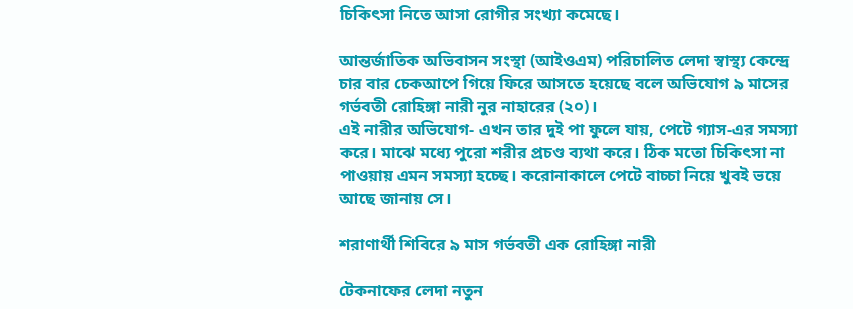চিকিৎসা নিতে আসা রোগীর সংখ্যা কমেছে।

আন্তর্জাতিক অভিবাসন সংস্থা (আইওএম) পরিচালিত লেদা স্বাস্থ্য কেন্দ্রে চার বার চেকআপে গিয়ে ফিরে আসতে হয়েছে বলে অভিযোগ ৯ মাসের গর্ভবতী রোহিঙ্গা নারী নুর নাহারের (২০)।
এই নারীর অভিযোগ- এখন তার দুই পা ফুলে যায়, পেটে গ্যাস-এর সমস্যা করে। মাঝে মধ্যে পুরো শরীর প্রচণ্ড ব্যথা করে। ঠিক মতো চিকিৎসা না পাওয়ায় এমন সমস্যা হচ্ছে। করোনাকালে পেটে বাচ্চা নিয়ে খুবই ভয়ে আছে জানায় সে।

শরাণার্থী শিবিরে ৯ মাস গর্ভবতী এক রোহিঙ্গা নারী

টেকনাফের লেদা নতুন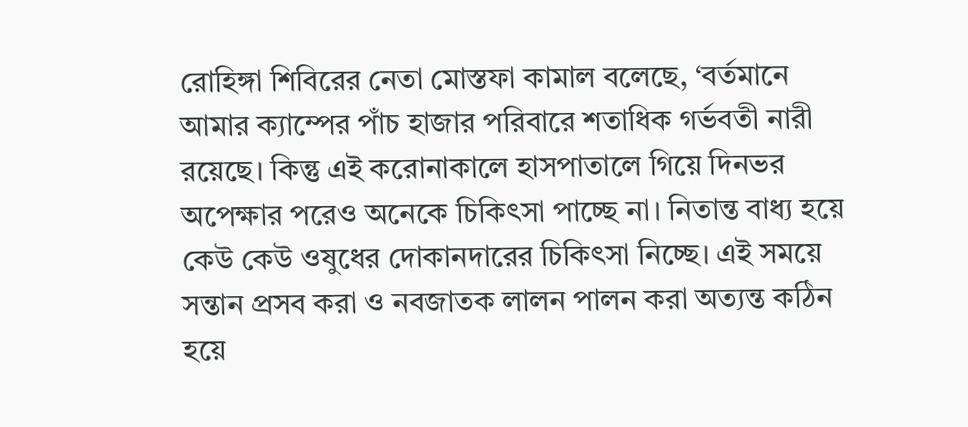রোহিঙ্গা শিবিরের নেতা মোস্তফা কামাল বলেছে, ‘বর্তমানে আমার ক্যাম্পের পাঁচ হাজার পরিবারে শতাধিক গর্ভবতী নারী রয়েছে। কিন্তু এই করোনাকালে হাসপাতালে গিয়ে দিনভর অপেক্ষার পরেও অনেকে চিকিৎসা পাচ্ছে না। নিতান্ত বাধ্য হয়ে কেউ কেউ ওষুধের দোকানদারের চিকিৎসা নিচ্ছে। এই সময়ে সন্তান প্রসব করা ও নবজাতক লালন পালন করা অত্যন্ত কঠিন হয়ে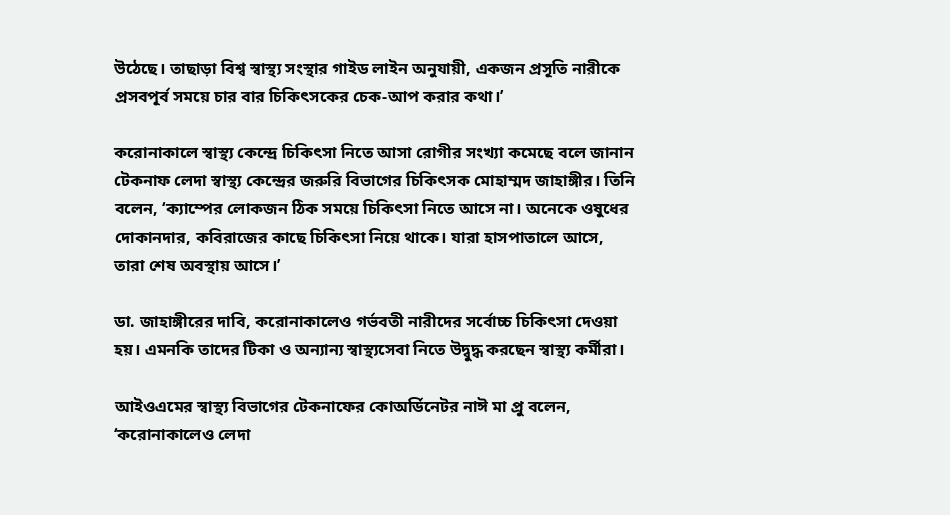উঠেছে। তাছাড়া বিশ্ব স্বাস্থ্য সংস্থার গাইড লাইন অনুযায়ী, একজন প্রসূতি নারীকে প্রসবপূর্ব সময়ে চার বার চিকিৎসকের চেক-আপ করার কথা।’

করোনাকালে স্বাস্থ্য কেন্দ্রে চিকিৎসা নিতে আসা রোগীর সংখ্যা কমেছে বলে জানান টেকনাফ লেদা স্বাস্থ্য কেন্দ্রের জরুরি বিভাগের চিকিৎসক মোহাম্মদ জাহাঙ্গীর। তিনি বলেন, ‘ক্যাম্পের লোকজন ঠিক সময়ে চিকিৎসা নিতে আসে না। অনেকে ওষুধের দোকানদার, কবিরাজের কাছে চিকিৎসা নিয়ে থাকে। যারা হাসপাতালে আসে, তারা শেষ অবস্থায় আসে।’

ডা. জাহাঙ্গীরের দাবি, করোনাকালেও গর্ভবতী নারীদের সর্বোচ্চ চিকিৎসা দেওয়া হয়। এমনকি তাদের টিকা ও অন্যান্য স্বাস্থ্যসেবা নিতে উদ্বুদ্ধ করছেন স্বাস্থ্য কর্মীরা।

আইওএমের স্বাস্থ্য বিভাগের টেকনাফের কোঅর্ডিনেটর নাঈ মা প্রু বলেন, ‘করোনাকালেও লেদা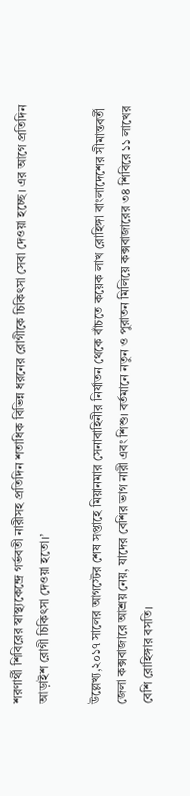শরণার্থী শিবিরের স্বাস্থ্যকেন্দ্রে গর্ভবতী নারীসহ প্রতিদিন শতাধিক বিভিন্ন ধরনের রোগীকে চিকিৎসা সেবা দেওয়া হচ্ছে। এর আগে প্রতিদিন আড়াইশ রোগী চিকিৎসা দেওয়া হতো।’

উল্লেখ্য,২০১৭ সালের আগস্টের শেষ সপ্তাহে মিয়ানমার সেনাবাহিনীর নির্যাতন থেকে বাঁচতে কয়েক লাখ রোহিঙ্গা বাংলাদেশের সীমান্তবর্তী জেলা কক্সবাজারে আশ্রয় নেয়, যাদের বেশির ভাগ নারী এবং শিশু। বর্তমানে নতুন ও পুরাতন মিলিয়ে কক্সবাজারের ৩৪ শিবিরে ১১ লাখের বেশি রোহিঙ্গার বসতি।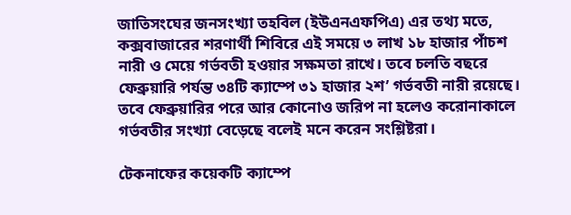জাতিসংঘের জনসংখ্যা তহবিল (ইউএনএফপিএ) এর তথ্য মতে, কক্সবাজারের শরণার্থী শিবিরে এই সময়ে ৩ লাখ ১৮ হাজার পাঁচশ নারী ও মেয়ে গর্ভবতী হওয়ার সক্ষমতা রাখে। তবে চলতি বছরে ফেব্রুয়ারি পর্যন্ত ৩৪টি ক্যাম্পে ৩১ হাজার ২শ’ গর্ভবতী নারী রয়েছে। তবে ফেব্রুয়ারির পরে আর কোনোও জরিপ না হলেও করোনাকালে গর্ভবতীর সংখ্যা বেড়েছে বলেই মনে করেন সংশ্লিষ্টরা।

টেকনাফের কয়েকটি ক্যাম্পে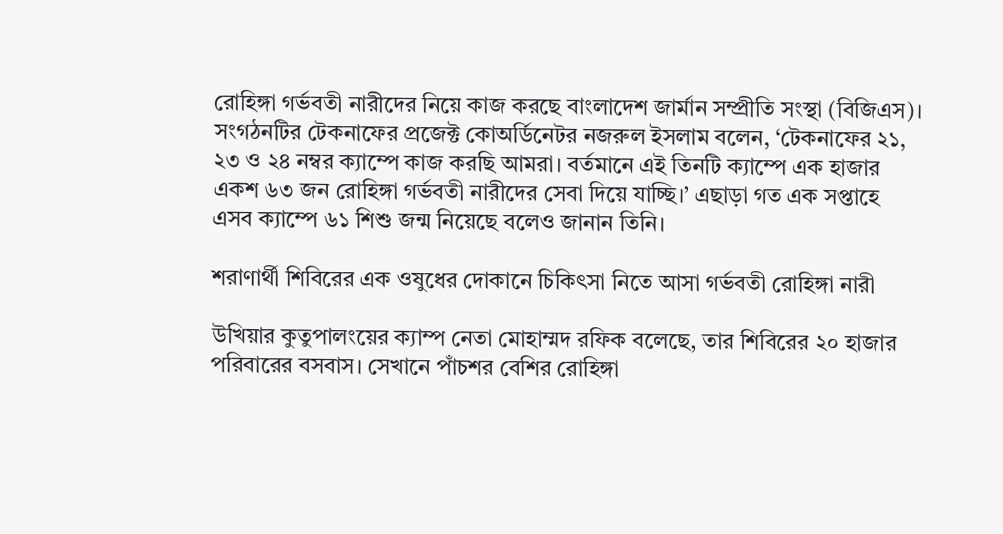রোহিঙ্গা গর্ভবতী নারীদের নিয়ে কাজ করছে বাংলাদেশ জার্মান সম্প্রীতি সংস্থা (বিজিএস)। সংগঠনটির টেকনাফের প্রজেক্ট কোঅর্ডিনেটর নজরুল ইসলাম বলেন, ‘টেকনাফের ২১, ২৩ ও ২৪ নম্বর ক্যাম্পে কাজ করছি আমরা। বর্তমানে এই তিনটি ক্যাম্পে এক হাজার একশ ৬৩ জন রোহিঙ্গা গর্ভবতী নারীদের সেবা দিয়ে যাচ্ছি।’ এছাড়া গত এক সপ্তাহে এসব ক্যাম্পে ৬১ শিশু জন্ম নিয়েছে বলেও জানান তিনি।

শরাণার্থী শিবিরের এক ওষুধের দোকানে চিকিৎসা নিতে আসা গর্ভবতী রোহিঙ্গা নারী

উখিয়ার কুতুপালংয়ের ক্যাম্প নেতা মোহাম্মদ রফিক বলেছে, তার শিবিরের ২০ হাজার পরিবারের বসবাস। সেখানে পাঁচশর বেশির রোহিঙ্গা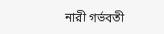নারী গর্ভবতী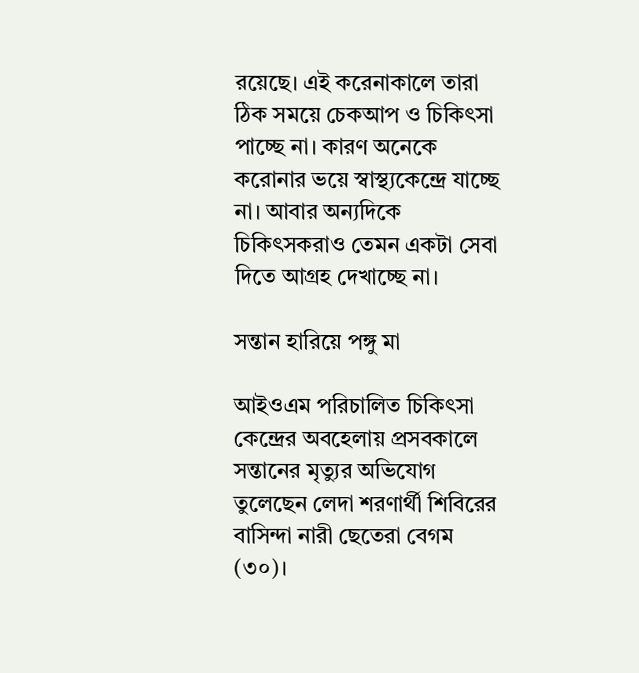রয়েছে। এই করেনাকালে তারা ঠিক সময়ে চেকআপ ও চিকিৎসা পাচ্ছে না। কারণ অনেকে করোনার ভয়ে স্বাস্থ্যকেন্দ্রে যাচ্ছে না। আবার অন্যদিকে চিকিৎসকরাও তেমন একটা সেবা দিতে আগ্রহ দেখাচ্ছে না।

সন্তান হারিয়ে পঙ্গু মা

আইওএম পরিচালিত চিকিৎসা কেন্দ্রের অবহেলায় প্রসবকালে সন্তানের মৃত্যুর অভিযোগ তুলেছেন লেদা শরণার্থী শিবিরের বাসিন্দা নারী ছেতেরা বেগম (৩০)।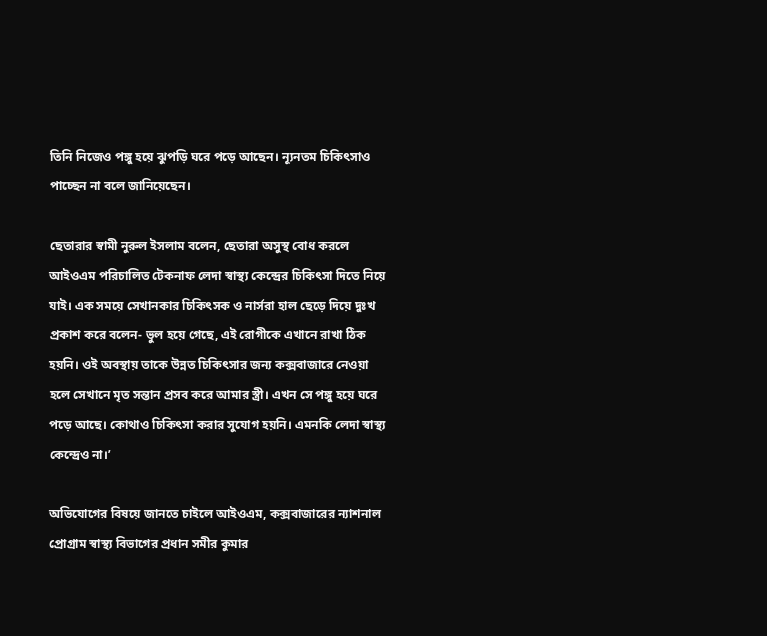তিনি নিজেও পঙ্গু হয়ে ঝুপড়ি ঘরে পড়ে আছেন। ন্যূনতম চিকিৎসাও পাচ্ছেন না বলে জানিয়েছেন।

ছেতারার স্বামী নুরুল ইসলাম বলেন, ছেতারা অসুস্থ বোধ করলে আইওএম পরিচালিত টেকনাফ লেদা স্বাস্থ্য কেন্দ্রের চিকিৎসা দিতে নিয়ে যাই। এক সময়ে সেখানকার চিকিৎসক ও নার্সরা হাল ছেড়ে দিয়ে দুঃখ প্রকাশ করে বলেন- ভুল হয়ে গেছে, এই রোগীকে এখানে রাখা ঠিক হয়নি। ওই অবস্থায় তাকে উন্নত চিকিৎসার জন্য কক্সবাজারে নেওয়া হলে সেখানে মৃত সন্তান প্রসব করে আমার স্ত্রী। এখন সে পঙ্গু হয়ে ঘরে পড়ে আছে। কোথাও চিকিৎসা করার সুযোগ হয়নি। এমনকি লেদা স্বাস্থ্য কেন্দ্রেও না।’

অভিযোগের বিষয়ে জানতে চাইলে আইওএম, কক্সবাজারের ন্যাশনাল প্রোগ্রাম স্বাস্থ্য বিভাগের প্রধান সমীর কুমার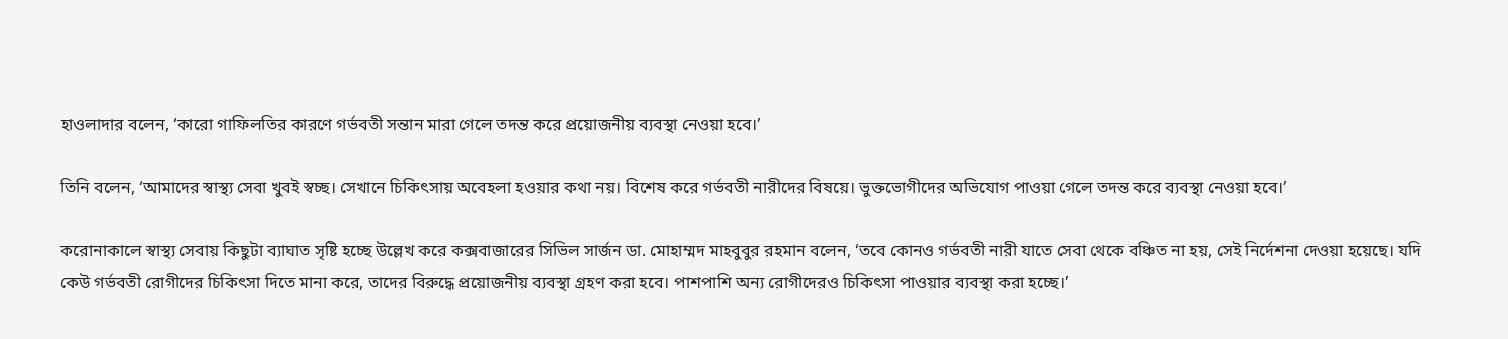হাওলাদার বলেন, ‘কারো গাফিলতির কারণে গর্ভবতী সন্তান মারা গেলে তদন্ত করে প্রয়োজনীয় ব্যবস্থা নেওয়া হবে।’

তিনি বলেন, ‘আমাদের স্বাস্থ্য সেবা খুবই স্বচ্ছ। সেখানে চিকিৎসায় অবেহলা হওয়ার কথা নয়। বিশেষ করে গর্ভবতী নারীদের বিষয়ে। ভুক্তভোগীদের অভিযোগ পাওয়া গেলে তদন্ত করে ব্যবস্থা নেওয়া হবে।’

করোনাকালে স্বাস্থ্য সেবায় কিছুটা ব্যাঘাত সৃষ্টি হচ্ছে উল্লেখ করে কক্সবাজারের সিভিল সার্জন ডা. মোহাম্মদ মাহবুবুর রহমান বলেন, ‘তবে কোনও গর্ভবতী নারী যাতে সেবা থেকে বঞ্চিত না হয়, সেই নির্দেশনা দেওয়া হয়েছে। যদি কেউ গর্ভবতী রোগীদের চিকিৎসা দিতে মানা করে, তাদের বিরুদ্ধে প্রয়োজনীয় ব্যবস্থা গ্রহণ করা হবে। পাশপাশি অন্য রোগীদেরও চিকিৎসা পাওয়ার ব্যবস্থা করা হচ্ছে।’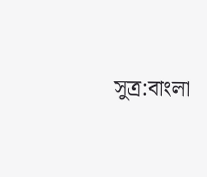সুত্র:বাংলা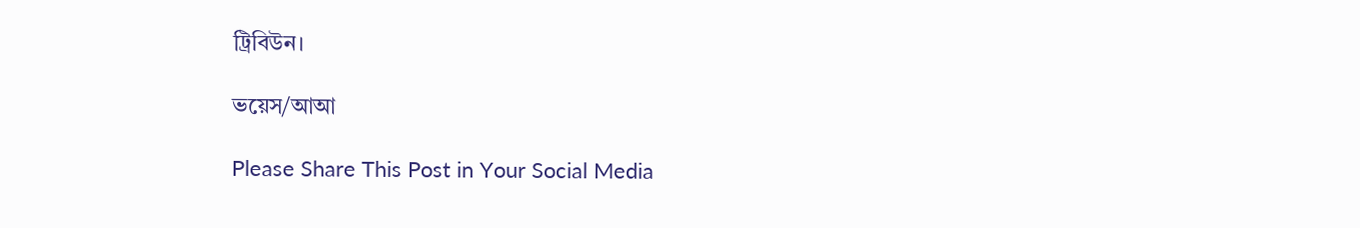ট্রিবিউন।

ভয়েস/আআ

Please Share This Post in Your Social Media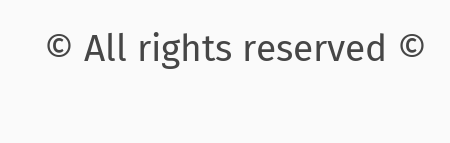© All rights reserved ©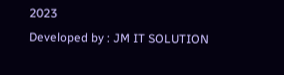2023
Developed by : JM IT SOLUTION